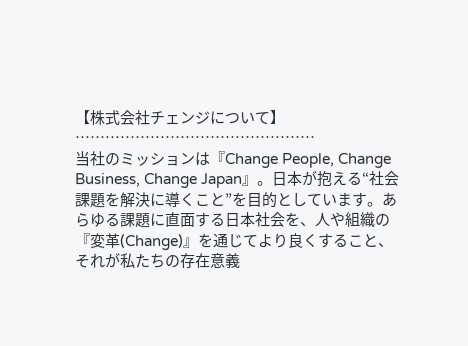【株式会社チェンジについて】
…………………………………………
当社のミッションは『Change People, Change Business, Change Japan』。日本が抱える“社会課題を解決に導くこと”を目的としています。あらゆる課題に直面する日本社会を、人や組織の『変革(Change)』を通じてより良くすること、それが私たちの存在意義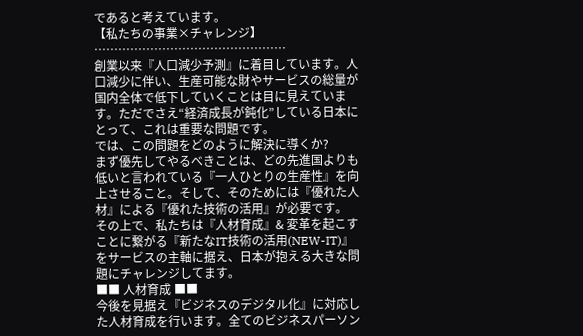であると考えています。
【私たちの事業×チャレンジ】
…………………………………………
創業以来『人口減少予測』に着目しています。人口減少に伴い、生産可能な財やサービスの総量が国内全体で低下していくことは目に見えています。ただでさえ“経済成長が鈍化”している日本にとって、これは重要な問題です。
では、この問題をどのように解決に導くか?
まず優先してやるべきことは、どの先進国よりも低いと言われている『一人ひとりの生産性』を向上させること。そして、そのためには『優れた人材』による『優れた技術の活用』が必要です。
その上で、私たちは『人材育成』& 変革を起こすことに繋がる『新たなIT技術の活用(NEW-IT)』をサービスの主軸に据え、日本が抱える大きな問題にチャレンジしてます。
■■ 人材育成 ■■
今後を見据え『ビジネスのデジタル化』に対応した人材育成を行います。全てのビジネスパーソン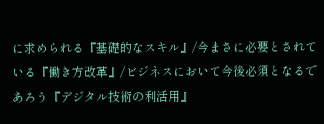に求められる『基礎的なスキル』/今まさに必要とされている『働き方改革』/ビジネスにおいて今後必須となるであろう『デジタル技術の利活用』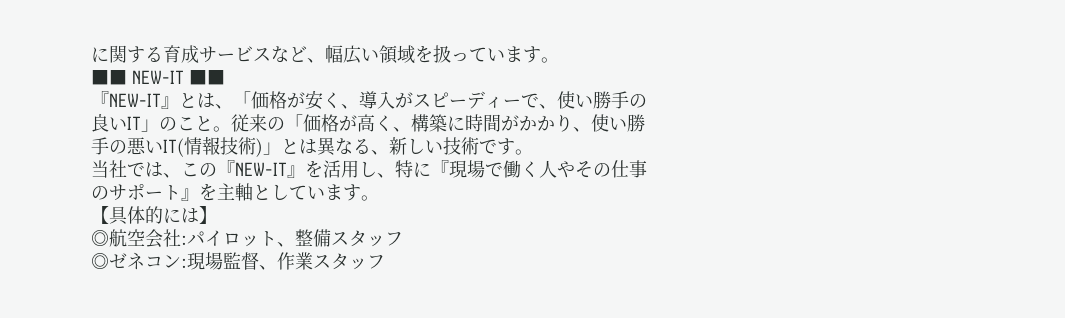に関する育成サービスなど、幅広い領域を扱っています。
■■ NEW-IT ■■
『NEW-IT』とは、「価格が安く、導入がスピーディーで、使い勝手の良いIT」のこと。従来の「価格が高く、構築に時間がかかり、使い勝手の悪いIT(情報技術)」とは異なる、新しい技術です。
当社では、この『NEW-IT』を活用し、特に『現場で働く人やその仕事のサポート』を主軸としています。
【具体的には】
◎航空会社:パイロット、整備スタッフ
◎ゼネコン:現場監督、作業スタッフ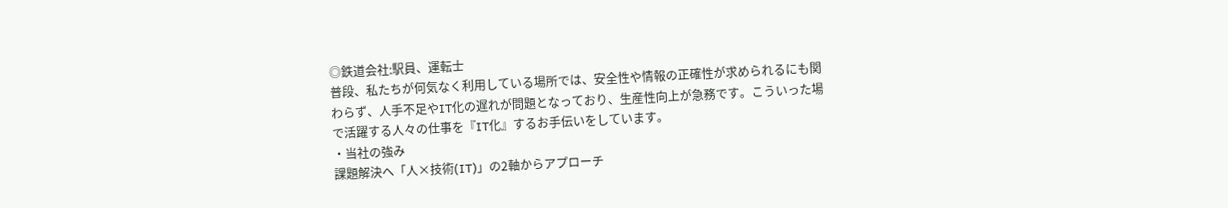◎鉄道会社:駅員、運転士
普段、私たちが何気なく利用している場所では、安全性や情報の正確性が求められるにも関わらず、人手不足やIT化の遅れが問題となっており、生産性向上が急務です。こういった場で活躍する人々の仕事を『IT化』するお手伝いをしています。
・当社の強み
課題解決へ「人×技術(IT)」の2軸からアプローチ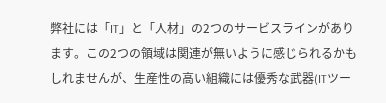弊社には「IT」と「人材」の2つのサービスラインがあります。この2つの領域は関連が無いように感じられるかもしれませんが、生産性の高い組織には優秀な武器(ITツー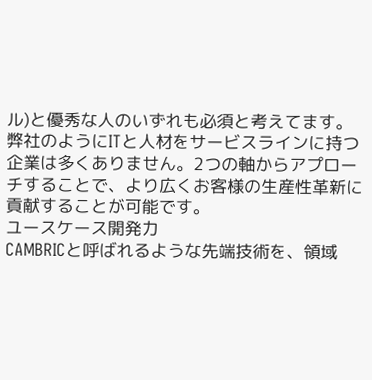ル)と優秀な人のいずれも必須と考えてます。弊社のようにITと人材をサービスラインに持つ企業は多くありません。2つの軸からアプローチすることで、より広くお客様の生産性革新に貢献することが可能です。
ユースケース開発力
CAMBRICと呼ばれるような先端技術を、領域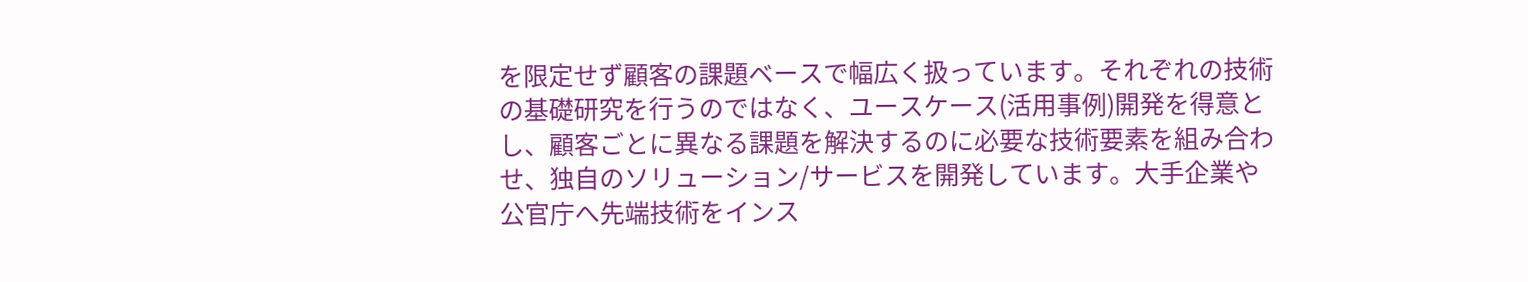を限定せず顧客の課題ベースで幅広く扱っています。それぞれの技術の基礎研究を行うのではなく、ユースケース(活用事例)開発を得意とし、顧客ごとに異なる課題を解決するのに必要な技術要素を組み合わせ、独自のソリューション/サービスを開発しています。大手企業や公官庁へ先端技術をインス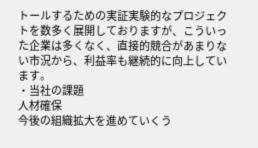トールするための実証実験的なプロジェクトを数多く展開しておりますが、こういった企業は多くなく、直接的競合があまりない市況から、利益率も継続的に向上しています。
・当社の課題
人材確保
今後の組織拡大を進めていくう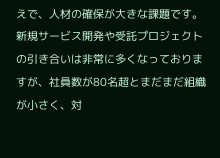えで、人材の確保が大きな課題です。新規サービス開発や受託プロジェクトの引き合いは非常に多くなっておりますが、社員数が80名超とまだまだ組織が小さく、対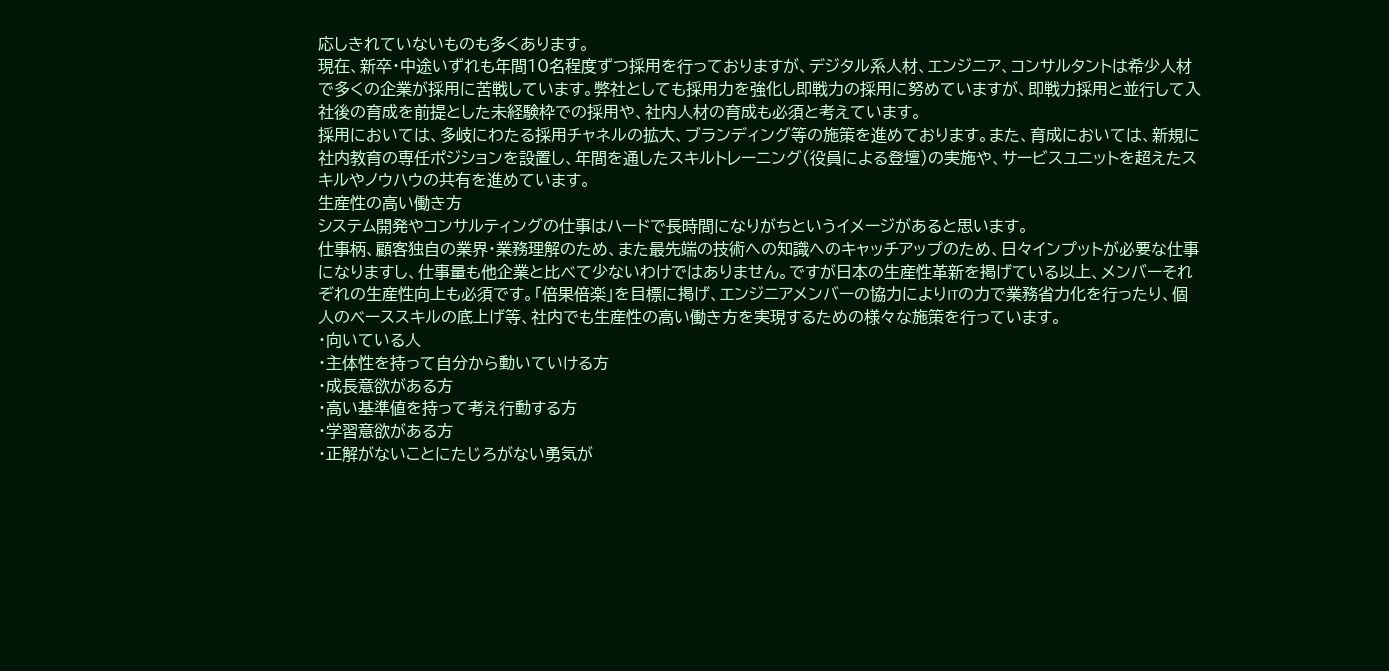応しきれていないものも多くあります。
現在、新卒・中途いずれも年間10名程度ずつ採用を行っておりますが、デジタル系人材、エンジニア、コンサルタントは希少人材で多くの企業が採用に苦戦しています。弊社としても採用力を強化し即戦力の採用に努めていますが、即戦力採用と並行して入社後の育成を前提とした未経験枠での採用や、社内人材の育成も必須と考えています。
採用においては、多岐にわたる採用チャネルの拡大、ブランディング等の施策を進めております。また、育成においては、新規に社内教育の専任ポジションを設置し、年間を通したスキルトレーニング(役員による登壇)の実施や、サービスユニットを超えたスキルやノウハウの共有を進めています。
生産性の高い働き方
システム開発やコンサルティングの仕事はハードで長時間になりがちというイメージがあると思います。
仕事柄、顧客独自の業界・業務理解のため、また最先端の技術への知識へのキャッチアップのため、日々インプットが必要な仕事になりますし、仕事量も他企業と比べて少ないわけではありません。ですが日本の生産性革新を掲げている以上、メンバーそれぞれの生産性向上も必須です。「倍果倍楽」を目標に掲げ、エンジニアメンバーの協力によりITの力で業務省力化を行ったり、個人のベーススキルの底上げ等、社内でも生産性の高い働き方を実現するための様々な施策を行っています。
・向いている人
・主体性を持って自分から動いていける方
・成長意欲がある方
・高い基準値を持って考え行動する方
・学習意欲がある方
・正解がないことにたじろがない勇気が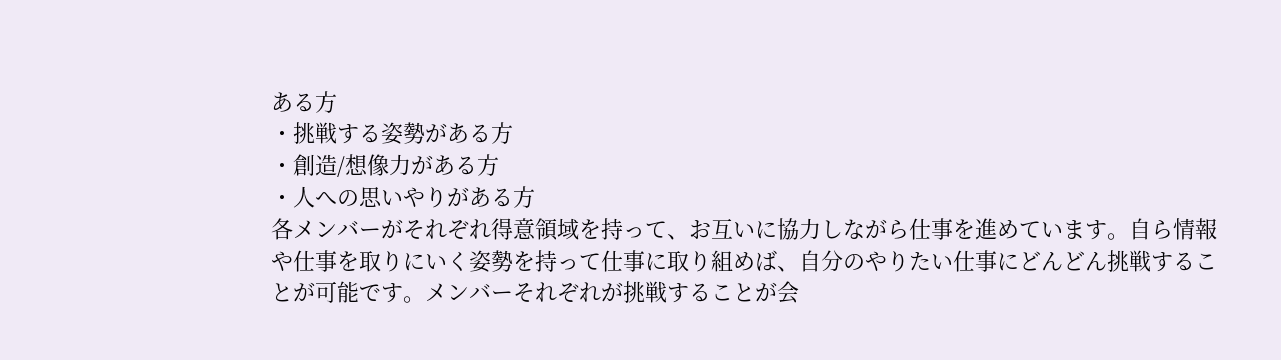ある方
・挑戦する姿勢がある方
・創造/想像力がある方
・人への思いやりがある方
各メンバーがそれぞれ得意領域を持って、お互いに協力しながら仕事を進めています。自ら情報や仕事を取りにいく姿勢を持って仕事に取り組めば、自分のやりたい仕事にどんどん挑戦することが可能です。メンバーそれぞれが挑戦することが会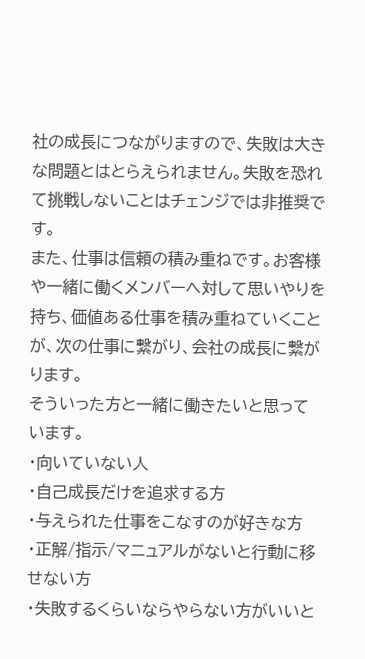社の成長につながりますので、失敗は大きな問題とはとらえられません。失敗を恐れて挑戦しないことはチェンジでは非推奨です。
また、仕事は信頼の積み重ねです。お客様や一緒に働くメンバーへ対して思いやりを持ち、価値ある仕事を積み重ねていくことが、次の仕事に繋がり、会社の成長に繋がります。
そういった方と一緒に働きたいと思っています。
・向いていない人
・自己成長だけを追求する方
・与えられた仕事をこなすのが好きな方
・正解/指示/マニュアルがないと行動に移せない方
・失敗するくらいならやらない方がいいと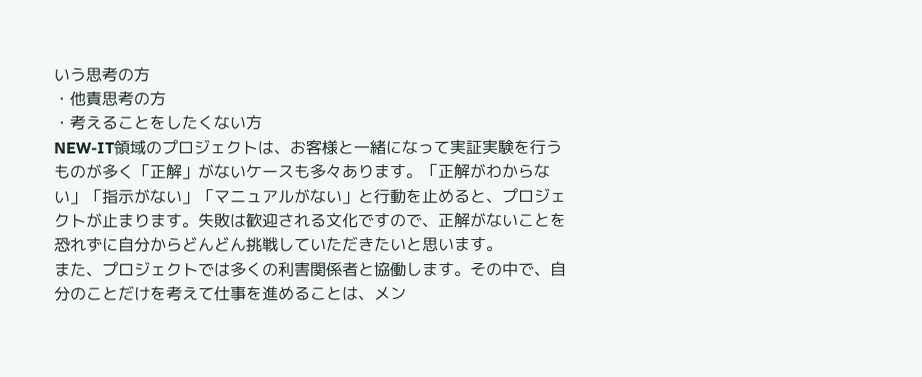いう思考の方
・他責思考の方
・考えることをしたくない方
NEW-IT領域のプロジェクトは、お客様と一緒になって実証実験を行うものが多く「正解」がないケースも多々あります。「正解がわからない」「指示がない」「マニュアルがない」と行動を止めると、プロジェクトが止まります。失敗は歓迎される文化ですので、正解がないことを恐れずに自分からどんどん挑戦していただきたいと思います。
また、プロジェクトでは多くの利害関係者と協働します。その中で、自分のことだけを考えて仕事を進めることは、メン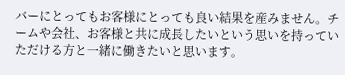バーにとってもお客様にとっても良い結果を産みません。チームや会社、お客様と共に成長したいという思いを持っていただける方と一緒に働きたいと思います。